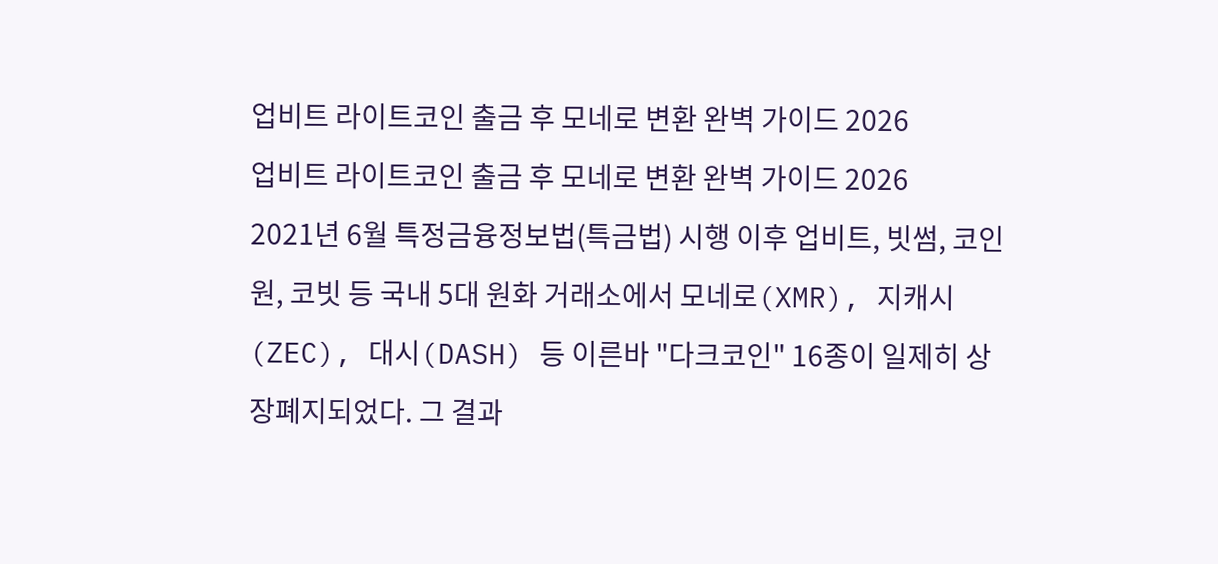업비트 라이트코인 출금 후 모네로 변환 완벽 가이드 2026
업비트 라이트코인 출금 후 모네로 변환 완벽 가이드 2026
2021년 6월 특정금융정보법(특금법) 시행 이후 업비트, 빗썸, 코인원, 코빗 등 국내 5대 원화 거래소에서 모네로(XMR), 지캐시(ZEC), 대시(DASH) 등 이른바 "다크코인" 16종이 일제히 상장폐지되었다. 그 결과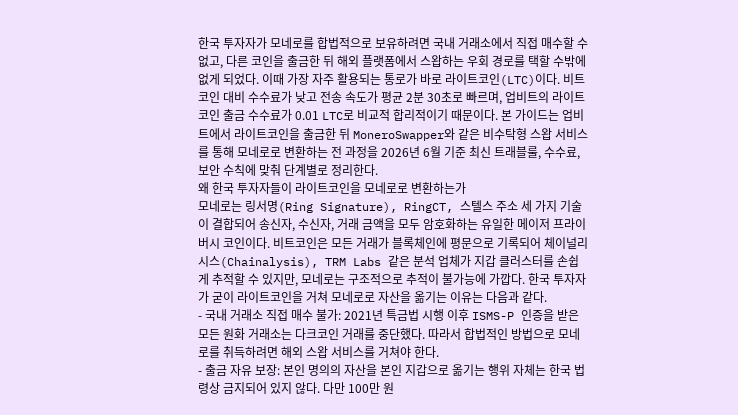한국 투자자가 모네로를 합법적으로 보유하려면 국내 거래소에서 직접 매수할 수 없고, 다른 코인을 출금한 뒤 해외 플랫폼에서 스왑하는 우회 경로를 택할 수밖에 없게 되었다. 이때 가장 자주 활용되는 통로가 바로 라이트코인(LTC)이다. 비트코인 대비 수수료가 낮고 전송 속도가 평균 2분 30초로 빠르며, 업비트의 라이트코인 출금 수수료가 0.01 LTC로 비교적 합리적이기 때문이다. 본 가이드는 업비트에서 라이트코인을 출금한 뒤 MoneroSwapper와 같은 비수탁형 스왑 서비스를 통해 모네로로 변환하는 전 과정을 2026년 6월 기준 최신 트래블룰, 수수료, 보안 수칙에 맞춰 단계별로 정리한다.
왜 한국 투자자들이 라이트코인을 모네로로 변환하는가
모네로는 링서명(Ring Signature), RingCT, 스텔스 주소 세 가지 기술이 결합되어 송신자, 수신자, 거래 금액을 모두 암호화하는 유일한 메이저 프라이버시 코인이다. 비트코인은 모든 거래가 블록체인에 평문으로 기록되어 체이널리시스(Chainalysis), TRM Labs 같은 분석 업체가 지갑 클러스터를 손쉽게 추적할 수 있지만, 모네로는 구조적으로 추적이 불가능에 가깝다. 한국 투자자가 굳이 라이트코인을 거쳐 모네로로 자산을 옮기는 이유는 다음과 같다.
- 국내 거래소 직접 매수 불가: 2021년 특금법 시행 이후 ISMS-P 인증을 받은 모든 원화 거래소는 다크코인 거래를 중단했다. 따라서 합법적인 방법으로 모네로를 취득하려면 해외 스왑 서비스를 거쳐야 한다.
- 출금 자유 보장: 본인 명의의 자산을 본인 지갑으로 옮기는 행위 자체는 한국 법령상 금지되어 있지 않다. 다만 100만 원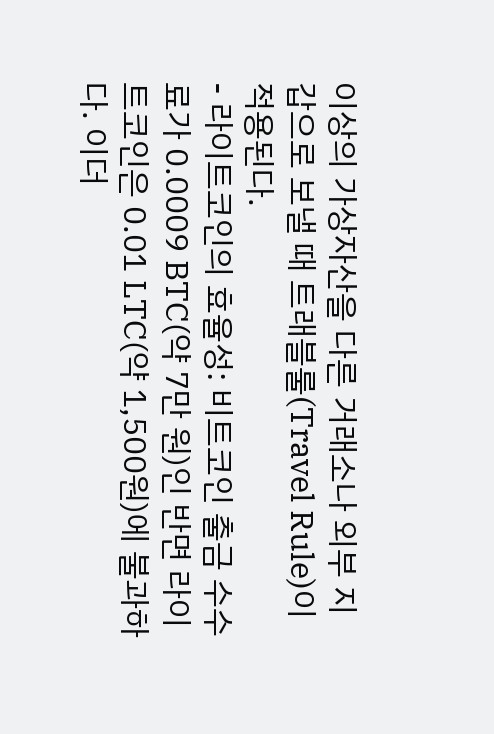이상의 가상자산을 다른 거래소나 외부 지갑으로 보낼 때 트래블룰(Travel Rule)이 적용된다.
- 라이트코인의 효율성: 비트코인 출금 수수료가 0.0009 BTC(약 7만 원)인 반면 라이트코인은 0.01 LTC(약 1,500원)에 불과하다. 이더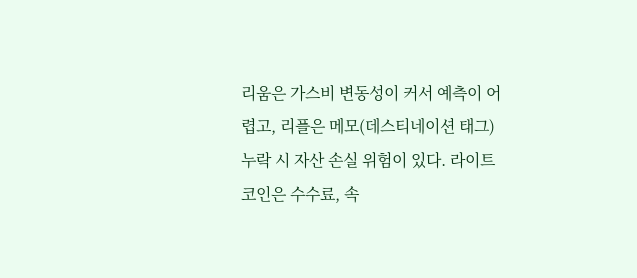리움은 가스비 변동성이 커서 예측이 어렵고, 리플은 메모(데스티네이션 태그) 누락 시 자산 손실 위험이 있다. 라이트코인은 수수료, 속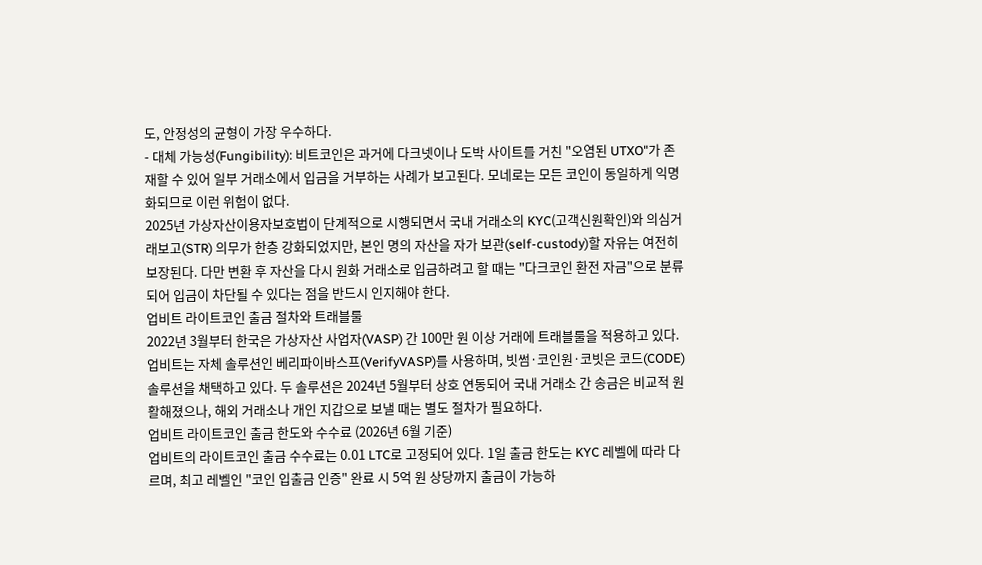도, 안정성의 균형이 가장 우수하다.
- 대체 가능성(Fungibility): 비트코인은 과거에 다크넷이나 도박 사이트를 거친 "오염된 UTXO"가 존재할 수 있어 일부 거래소에서 입금을 거부하는 사례가 보고된다. 모네로는 모든 코인이 동일하게 익명화되므로 이런 위험이 없다.
2025년 가상자산이용자보호법이 단계적으로 시행되면서 국내 거래소의 KYC(고객신원확인)와 의심거래보고(STR) 의무가 한층 강화되었지만, 본인 명의 자산을 자가 보관(self-custody)할 자유는 여전히 보장된다. 다만 변환 후 자산을 다시 원화 거래소로 입금하려고 할 때는 "다크코인 환전 자금"으로 분류되어 입금이 차단될 수 있다는 점을 반드시 인지해야 한다.
업비트 라이트코인 출금 절차와 트래블룰
2022년 3월부터 한국은 가상자산 사업자(VASP) 간 100만 원 이상 거래에 트래블룰을 적용하고 있다. 업비트는 자체 솔루션인 베리파이바스프(VerifyVASP)를 사용하며, 빗썸·코인원·코빗은 코드(CODE) 솔루션을 채택하고 있다. 두 솔루션은 2024년 5월부터 상호 연동되어 국내 거래소 간 송금은 비교적 원활해졌으나, 해외 거래소나 개인 지갑으로 보낼 때는 별도 절차가 필요하다.
업비트 라이트코인 출금 한도와 수수료 (2026년 6월 기준)
업비트의 라이트코인 출금 수수료는 0.01 LTC로 고정되어 있다. 1일 출금 한도는 KYC 레벨에 따라 다르며, 최고 레벨인 "코인 입출금 인증" 완료 시 5억 원 상당까지 출금이 가능하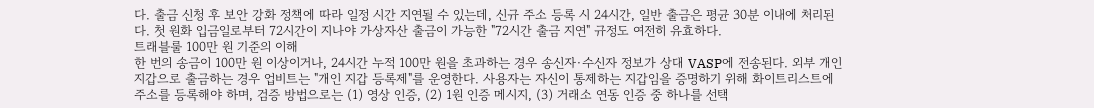다. 출금 신청 후 보안 강화 정책에 따라 일정 시간 지연될 수 있는데, 신규 주소 등록 시 24시간, 일반 출금은 평균 30분 이내에 처리된다. 첫 원화 입금일로부터 72시간이 지나야 가상자산 출금이 가능한 "72시간 출금 지연" 규정도 여전히 유효하다.
트래블룰 100만 원 기준의 이해
한 번의 송금이 100만 원 이상이거나, 24시간 누적 100만 원을 초과하는 경우 송신자·수신자 정보가 상대 VASP에 전송된다. 외부 개인 지갑으로 출금하는 경우 업비트는 "개인 지갑 등록제"를 운영한다. 사용자는 자신이 통제하는 지갑임을 증명하기 위해 화이트리스트에 주소를 등록해야 하며, 검증 방법으로는 (1) 영상 인증, (2) 1원 인증 메시지, (3) 거래소 연동 인증 중 하나를 선택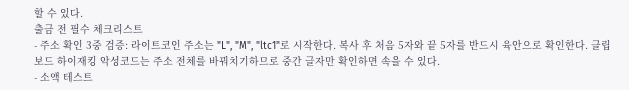할 수 있다.
출금 전 필수 체크리스트
- 주소 확인 3중 검증: 라이트코인 주소는 "L", "M", "ltc1"로 시작한다. 복사 후 처음 5자와 끝 5자를 반드시 육안으로 확인한다. 클립보드 하이재킹 악성코드는 주소 전체를 바꿔치기하므로 중간 글자만 확인하면 속을 수 있다.
- 소액 테스트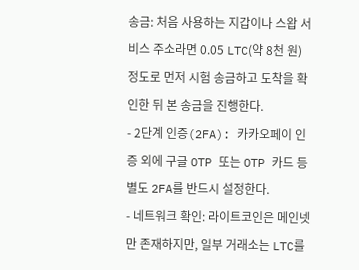송금: 처음 사용하는 지갑이나 스왑 서비스 주소라면 0.05 LTC(약 8천 원) 정도로 먼저 시험 송금하고 도착을 확인한 뒤 본 송금을 진행한다.
- 2단계 인증(2FA): 카카오페이 인증 외에 구글 OTP 또는 OTP 카드 등 별도 2FA를 반드시 설정한다.
- 네트워크 확인: 라이트코인은 메인넷만 존재하지만, 일부 거래소는 LTC를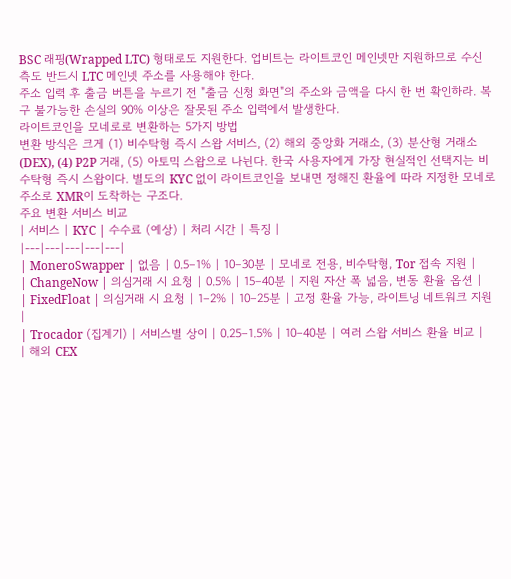BSC 래핑(Wrapped LTC) 형태로도 지원한다. 업비트는 라이트코인 메인넷만 지원하므로 수신 측도 반드시 LTC 메인넷 주소를 사용해야 한다.
주소 입력 후 출금 버튼을 누르기 전 "출금 신청 화면"의 주소와 금액을 다시 한 번 확인하라. 복구 불가능한 손실의 90% 이상은 잘못된 주소 입력에서 발생한다.
라이트코인을 모네로로 변환하는 5가지 방법
변환 방식은 크게 (1) 비수탁형 즉시 스왑 서비스, (2) 해외 중앙화 거래소, (3) 분산형 거래소(DEX), (4) P2P 거래, (5) 아토믹 스왑으로 나뉜다. 한국 사용자에게 가장 현실적인 선택지는 비수탁형 즉시 스왑이다. 별도의 KYC 없이 라이트코인을 보내면 정해진 환율에 따라 지정한 모네로 주소로 XMR이 도착하는 구조다.
주요 변환 서비스 비교
| 서비스 | KYC | 수수료 (예상) | 처리 시간 | 특징 |
|---|---|---|---|---|
| MoneroSwapper | 없음 | 0.5–1% | 10–30분 | 모네로 전용, 비수탁형, Tor 접속 지원 |
| ChangeNow | 의심거래 시 요청 | 0.5% | 15–40분 | 지원 자산 폭 넓음, 변동 환율 옵션 |
| FixedFloat | 의심거래 시 요청 | 1–2% | 10–25분 | 고정 환율 가능, 라이트닝 네트워크 지원 |
| Trocador (집계기) | 서비스별 상이 | 0.25–1.5% | 10–40분 | 여러 스왑 서비스 환율 비교 |
| 해외 CEX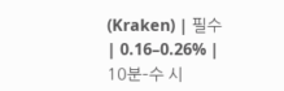(Kraken) | 필수 | 0.16–0.26% | 10분–수 시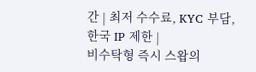간 | 최저 수수료, KYC 부담, 한국 IP 제한 |
비수탁형 즉시 스왑의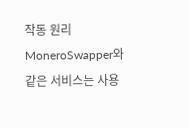작동 원리
MoneroSwapper와 같은 서비스는 사용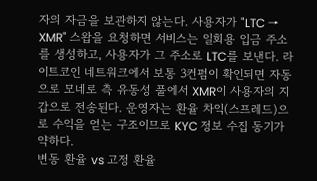자의 자금을 보관하지 않는다. 사용자가 "LTC → XMR" 스왑을 요청하면 서비스는 일회용 입금 주소를 생성하고, 사용자가 그 주소로 LTC를 보낸다. 라이트코인 네트워크에서 보통 3컨펌이 확인되면 자동으로 모네로 측 유동성 풀에서 XMR이 사용자의 지갑으로 전송된다. 운영자는 환율 차익(스프레드)으로 수익을 얻는 구조이므로 KYC 정보 수집 동기가 약하다.
변동 환율 vs 고정 환율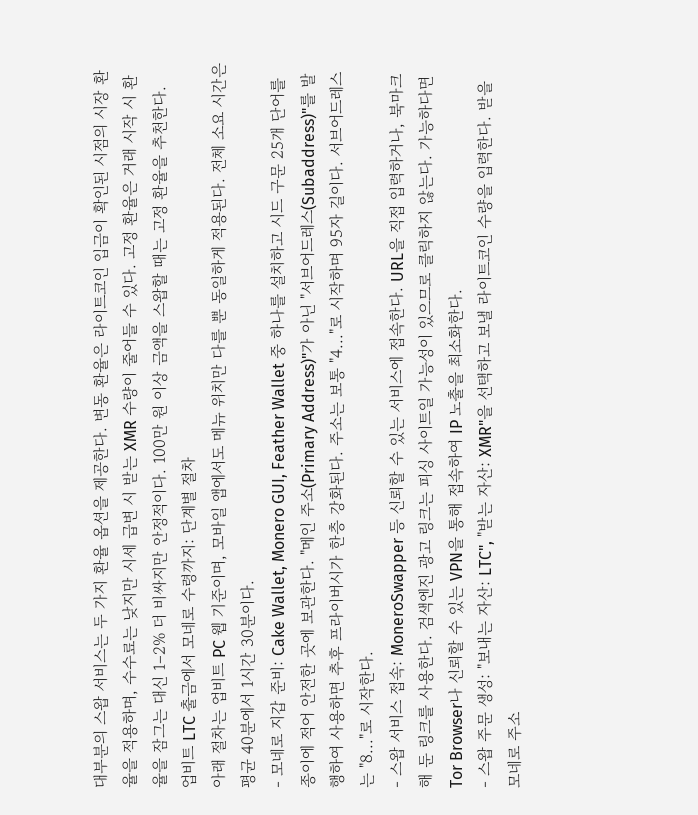대부분의 스왑 서비스는 두 가지 환율 옵션을 제공한다. 변동 환율은 라이트코인 입금이 확인된 시점의 시장 환율을 적용하며, 수수료는 낮지만 시세 급변 시 받는 XMR 수량이 줄어들 수 있다. 고정 환율은 거래 시작 시 환율을 잠그는 대신 1–2% 더 비싸지만 안정적이다. 100만 원 이상 금액을 스왑할 때는 고정 환율을 추천한다.
업비트 LTC 출금에서 모네로 수령까지: 단계별 절차
아래 절차는 업비트 PC 웹 기준이며, 모바일 앱에서도 메뉴 위치만 다를 뿐 동일하게 적용된다. 전체 소요 시간은 평균 40분에서 1시간 30분이다.
- 모네로 지갑 준비: Cake Wallet, Monero GUI, Feather Wallet 중 하나를 설치하고 시드 구문 25개 단어를 종이에 적어 안전한 곳에 보관한다. "메인 주소(Primary Address)"가 아닌 "서브어드레스(Subaddress)"를 발행하여 사용하면 추후 프라이버시가 한층 강화된다. 주소는 보통 "4..."로 시작하며 95자 길이다. 서브어드레스는 "8..."로 시작한다.
- 스왑 서비스 접속: MoneroSwapper 등 신뢰할 수 있는 서비스에 접속한다. URL을 직접 입력하거나, 북마크해 둔 링크를 사용한다. 검색엔진 광고 링크는 피싱 사이트일 가능성이 있으므로 클릭하지 않는다. 가능하다면 Tor Browser나 신뢰할 수 있는 VPN을 통해 접속하여 IP 노출을 최소화한다.
- 스왑 주문 생성: "보내는 자산: LTC", "받는 자산: XMR"을 선택하고 보낼 라이트코인 수량을 입력한다. 받을 모네로 주소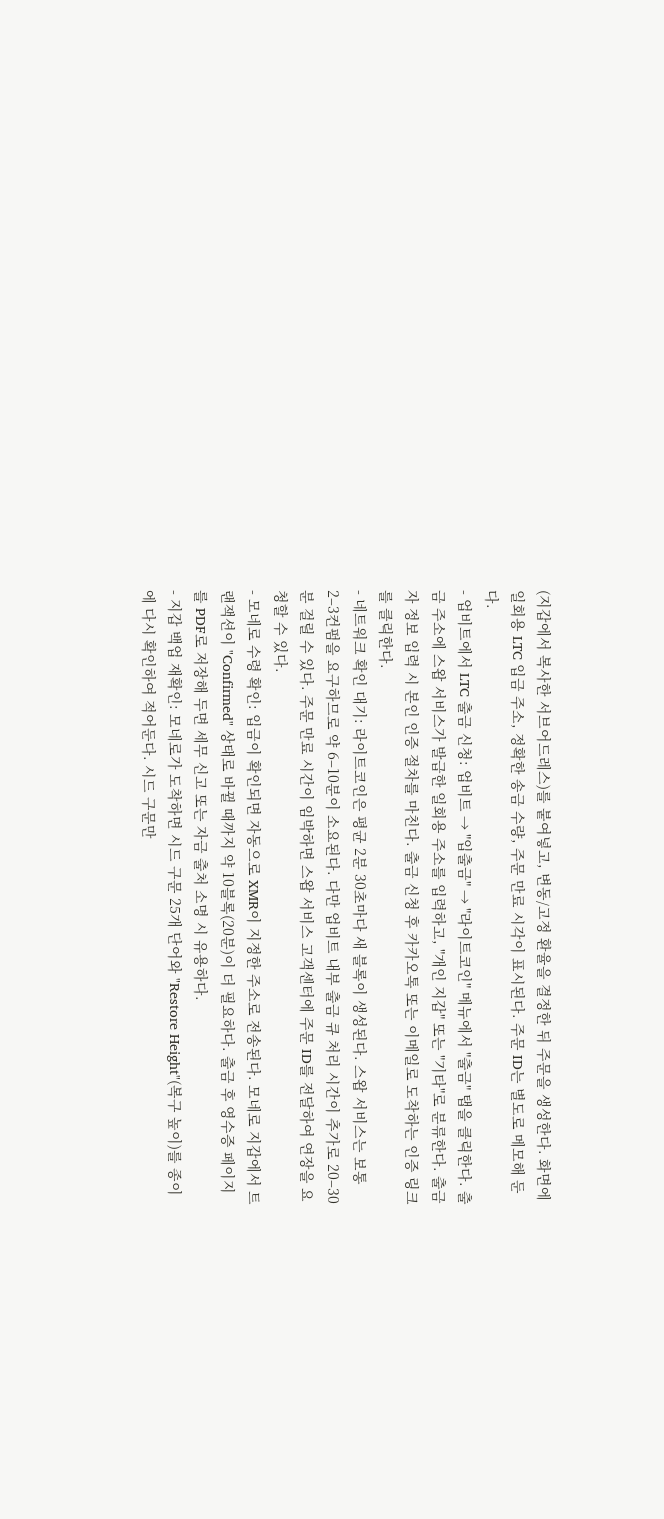(지갑에서 복사한 서브어드레스)를 붙여넣고, 변동/고정 환율을 결정한 뒤 주문을 생성한다. 화면에 일회용 LTC 입금 주소, 정확한 송금 수량, 주문 만료 시각이 표시된다. 주문 ID는 별도로 메모해 둔다.
- 업비트에서 LTC 출금 신청: 업비트 → "입출금" → "라이트코인" 메뉴에서 "출금" 탭을 클릭한다. 출금 주소에 스왑 서비스가 발급한 일회용 주소를 입력하고, "개인 지갑" 또는 "기타"로 분류한다. 출금자 정보 입력 시 본인 인증 절차를 마친다. 출금 신청 후 카카오톡 또는 이메일로 도착하는 인증 링크를 클릭한다.
- 네트워크 확인 대기: 라이트코인은 평균 2분 30초마다 새 블록이 생성된다. 스왑 서비스는 보통 2–3컨펌을 요구하므로 약 6–10분이 소요된다. 다만 업비트 내부 출금 큐 처리 시간이 추가로 20–30분 걸릴 수 있다. 주문 만료 시간이 임박하면 스왑 서비스 고객센터에 주문 ID를 전달하여 연장을 요청할 수 있다.
- 모네로 수령 확인: 입금이 확인되면 자동으로 XMR이 지정한 주소로 전송된다. 모네로 지갑에서 트랜잭션이 "Confirmed" 상태로 바뀔 때까지 약 10블록(20분)이 더 필요하다. 출금 후 영수증 페이지를 PDF로 저장해 두면 세무 신고 또는 자금 출처 소명 시 유용하다.
- 지갑 백업 재확인: 모네로가 도착하면 시드 구문 25개 단어와 "Restore Height"(복구 높이)를 종이에 다시 확인하여 적어둔다. 시드 구문만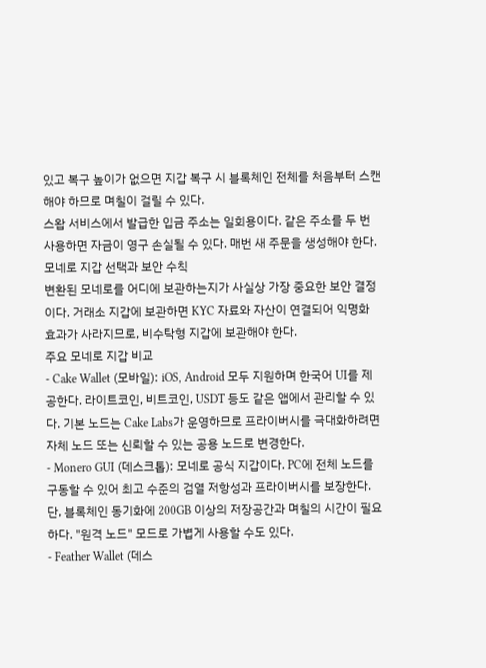있고 복구 높이가 없으면 지갑 복구 시 블록체인 전체를 처음부터 스캔해야 하므로 며칠이 걸릴 수 있다.
스왑 서비스에서 발급한 입금 주소는 일회용이다. 같은 주소를 두 번 사용하면 자금이 영구 손실될 수 있다. 매번 새 주문을 생성해야 한다.
모네로 지갑 선택과 보안 수칙
변환된 모네로를 어디에 보관하는지가 사실상 가장 중요한 보안 결정이다. 거래소 지갑에 보관하면 KYC 자료와 자산이 연결되어 익명화 효과가 사라지므로, 비수탁형 지갑에 보관해야 한다.
주요 모네로 지갑 비교
- Cake Wallet (모바일): iOS, Android 모두 지원하며 한국어 UI를 제공한다. 라이트코인, 비트코인, USDT 등도 같은 앱에서 관리할 수 있다. 기본 노드는 Cake Labs가 운영하므로 프라이버시를 극대화하려면 자체 노드 또는 신뢰할 수 있는 공용 노드로 변경한다.
- Monero GUI (데스크톱): 모네로 공식 지갑이다. PC에 전체 노드를 구동할 수 있어 최고 수준의 검열 저항성과 프라이버시를 보장한다. 단, 블록체인 동기화에 200GB 이상의 저장공간과 며칠의 시간이 필요하다. "원격 노드" 모드로 가볍게 사용할 수도 있다.
- Feather Wallet (데스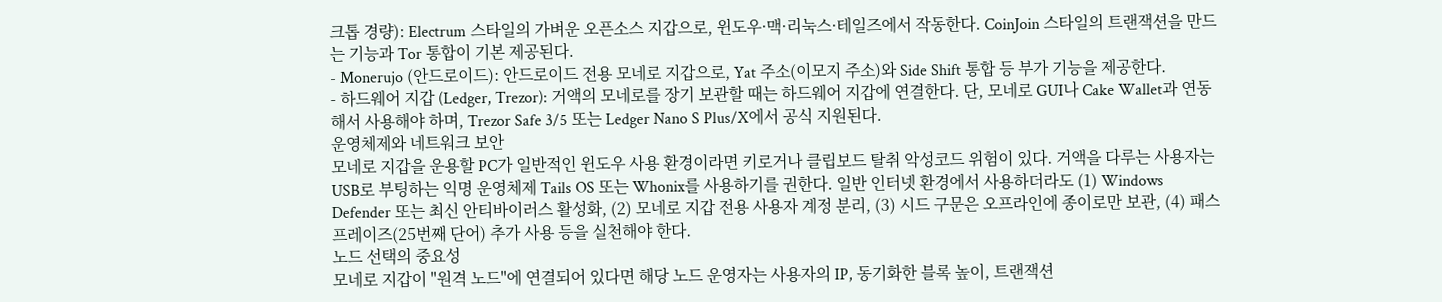크톱 경량): Electrum 스타일의 가벼운 오픈소스 지갑으로, 윈도우·맥·리눅스·테일즈에서 작동한다. CoinJoin 스타일의 트랜잭션을 만드는 기능과 Tor 통합이 기본 제공된다.
- Monerujo (안드로이드): 안드로이드 전용 모네로 지갑으로, Yat 주소(이모지 주소)와 Side Shift 통합 등 부가 기능을 제공한다.
- 하드웨어 지갑 (Ledger, Trezor): 거액의 모네로를 장기 보관할 때는 하드웨어 지갑에 연결한다. 단, 모네로 GUI나 Cake Wallet과 연동해서 사용해야 하며, Trezor Safe 3/5 또는 Ledger Nano S Plus/X에서 공식 지원된다.
운영체제와 네트워크 보안
모네로 지갑을 운용할 PC가 일반적인 윈도우 사용 환경이라면 키로거나 클립보드 탈취 악성코드 위험이 있다. 거액을 다루는 사용자는 USB로 부팅하는 익명 운영체제 Tails OS 또는 Whonix를 사용하기를 권한다. 일반 인터넷 환경에서 사용하더라도 (1) Windows Defender 또는 최신 안티바이러스 활성화, (2) 모네로 지갑 전용 사용자 계정 분리, (3) 시드 구문은 오프라인에 종이로만 보관, (4) 패스프레이즈(25번째 단어) 추가 사용 등을 실천해야 한다.
노드 선택의 중요성
모네로 지갑이 "원격 노드"에 연결되어 있다면 해당 노드 운영자는 사용자의 IP, 동기화한 블록 높이, 트랜잭션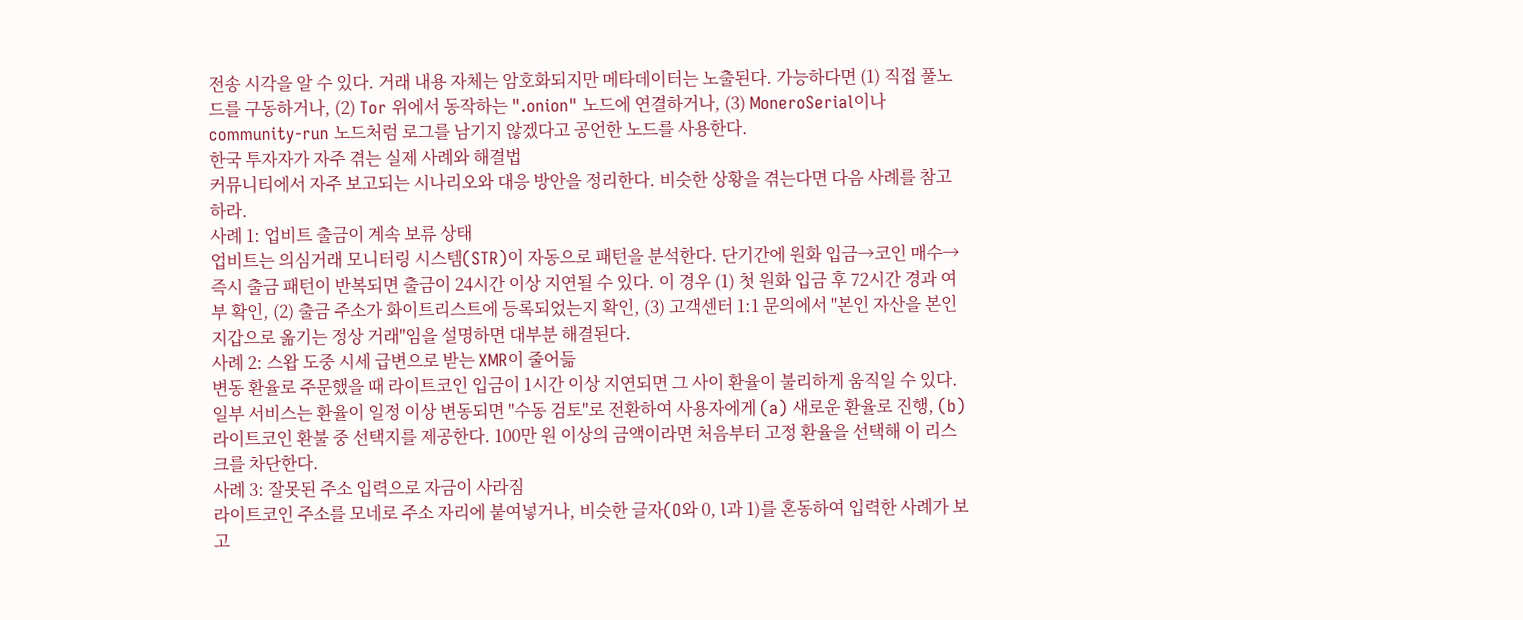전송 시각을 알 수 있다. 거래 내용 자체는 암호화되지만 메타데이터는 노출된다. 가능하다면 (1) 직접 풀노드를 구동하거나, (2) Tor 위에서 동작하는 ".onion" 노드에 연결하거나, (3) MoneroSerial이나 community-run 노드처럼 로그를 남기지 않겠다고 공언한 노드를 사용한다.
한국 투자자가 자주 겪는 실제 사례와 해결법
커뮤니티에서 자주 보고되는 시나리오와 대응 방안을 정리한다. 비슷한 상황을 겪는다면 다음 사례를 참고하라.
사례 1: 업비트 출금이 계속 보류 상태
업비트는 의심거래 모니터링 시스템(STR)이 자동으로 패턴을 분석한다. 단기간에 원화 입금→코인 매수→즉시 출금 패턴이 반복되면 출금이 24시간 이상 지연될 수 있다. 이 경우 (1) 첫 원화 입금 후 72시간 경과 여부 확인, (2) 출금 주소가 화이트리스트에 등록되었는지 확인, (3) 고객센터 1:1 문의에서 "본인 자산을 본인 지갑으로 옮기는 정상 거래"임을 설명하면 대부분 해결된다.
사례 2: 스왑 도중 시세 급변으로 받는 XMR이 줄어듦
변동 환율로 주문했을 때 라이트코인 입금이 1시간 이상 지연되면 그 사이 환율이 불리하게 움직일 수 있다. 일부 서비스는 환율이 일정 이상 변동되면 "수동 검토"로 전환하여 사용자에게 (a) 새로운 환율로 진행, (b) 라이트코인 환불 중 선택지를 제공한다. 100만 원 이상의 금액이라면 처음부터 고정 환율을 선택해 이 리스크를 차단한다.
사례 3: 잘못된 주소 입력으로 자금이 사라짐
라이트코인 주소를 모네로 주소 자리에 붙여넣거나, 비슷한 글자(O와 0, l과 1)를 혼동하여 입력한 사례가 보고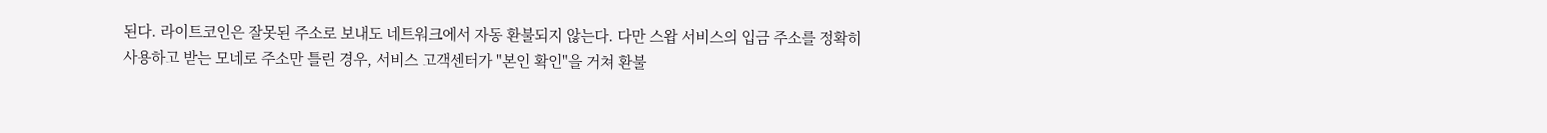된다. 라이트코인은 잘못된 주소로 보내도 네트워크에서 자동 환불되지 않는다. 다만 스왑 서비스의 입금 주소를 정확히 사용하고 받는 모네로 주소만 틀린 경우, 서비스 고객센터가 "본인 확인"을 거쳐 환불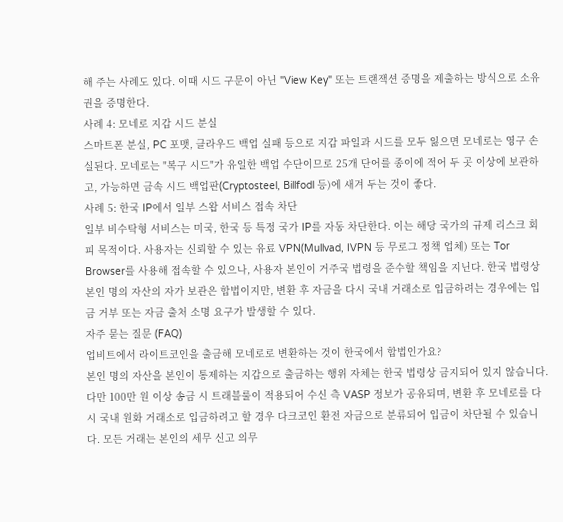해 주는 사례도 있다. 이때 시드 구문이 아닌 "View Key" 또는 트랜잭션 증명을 제출하는 방식으로 소유권을 증명한다.
사례 4: 모네로 지갑 시드 분실
스마트폰 분실, PC 포맷, 클라우드 백업 실패 등으로 지갑 파일과 시드를 모두 잃으면 모네로는 영구 손실된다. 모네로는 "복구 시드"가 유일한 백업 수단이므로 25개 단어를 종이에 적어 두 곳 이상에 보관하고, 가능하면 금속 시드 백업판(Cryptosteel, Billfodl 등)에 새겨 두는 것이 좋다.
사례 5: 한국 IP에서 일부 스왑 서비스 접속 차단
일부 비수탁형 서비스는 미국, 한국 등 특정 국가 IP를 자동 차단한다. 이는 해당 국가의 규제 리스크 회피 목적이다. 사용자는 신뢰할 수 있는 유료 VPN(Mullvad, IVPN 등 무로그 정책 업체) 또는 Tor Browser를 사용해 접속할 수 있으나, 사용자 본인이 거주국 법령을 준수할 책임을 지닌다. 한국 법령상 본인 명의 자산의 자가 보관은 합법이지만, 변환 후 자금을 다시 국내 거래소로 입금하려는 경우에는 입금 거부 또는 자금 출처 소명 요구가 발생할 수 있다.
자주 묻는 질문 (FAQ)
업비트에서 라이트코인을 출금해 모네로로 변환하는 것이 한국에서 합법인가요?
본인 명의 자산을 본인이 통제하는 지갑으로 출금하는 행위 자체는 한국 법령상 금지되어 있지 않습니다. 다만 100만 원 이상 송금 시 트래블룰이 적용되어 수신 측 VASP 정보가 공유되며, 변환 후 모네로를 다시 국내 원화 거래소로 입금하려고 할 경우 다크코인 환전 자금으로 분류되어 입금이 차단될 수 있습니다. 모든 거래는 본인의 세무 신고 의무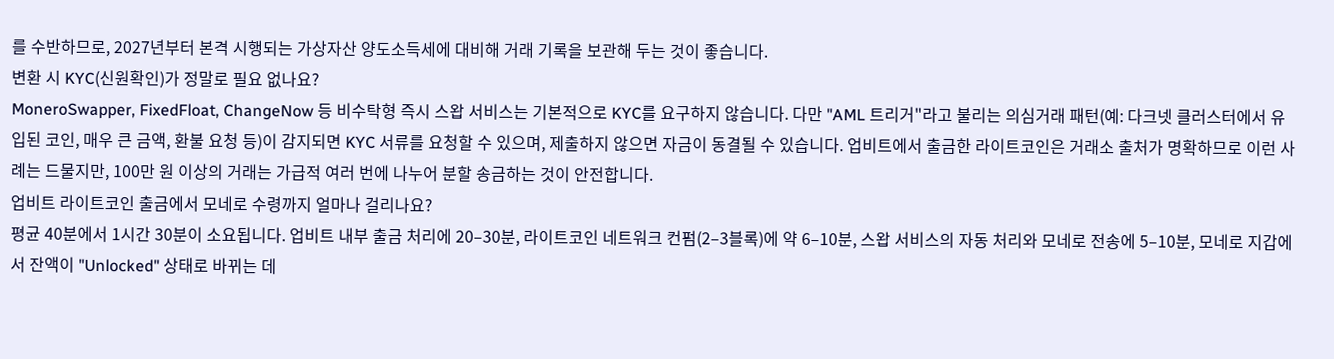를 수반하므로, 2027년부터 본격 시행되는 가상자산 양도소득세에 대비해 거래 기록을 보관해 두는 것이 좋습니다.
변환 시 KYC(신원확인)가 정말로 필요 없나요?
MoneroSwapper, FixedFloat, ChangeNow 등 비수탁형 즉시 스왑 서비스는 기본적으로 KYC를 요구하지 않습니다. 다만 "AML 트리거"라고 불리는 의심거래 패턴(예: 다크넷 클러스터에서 유입된 코인, 매우 큰 금액, 환불 요청 등)이 감지되면 KYC 서류를 요청할 수 있으며, 제출하지 않으면 자금이 동결될 수 있습니다. 업비트에서 출금한 라이트코인은 거래소 출처가 명확하므로 이런 사례는 드물지만, 100만 원 이상의 거래는 가급적 여러 번에 나누어 분할 송금하는 것이 안전합니다.
업비트 라이트코인 출금에서 모네로 수령까지 얼마나 걸리나요?
평균 40분에서 1시간 30분이 소요됩니다. 업비트 내부 출금 처리에 20–30분, 라이트코인 네트워크 컨펌(2–3블록)에 약 6–10분, 스왑 서비스의 자동 처리와 모네로 전송에 5–10분, 모네로 지갑에서 잔액이 "Unlocked" 상태로 바뀌는 데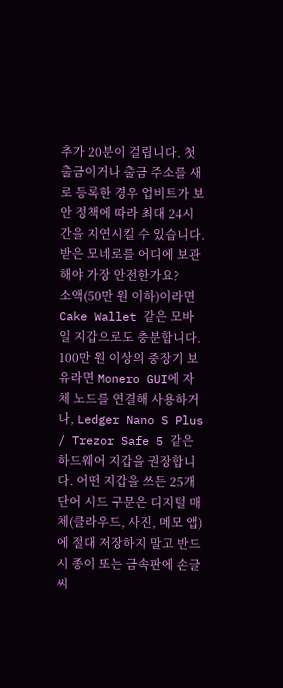추가 20분이 걸립니다. 첫 출금이거나 출금 주소를 새로 등록한 경우 업비트가 보안 정책에 따라 최대 24시간을 지연시킬 수 있습니다.
받은 모네로를 어디에 보관해야 가장 안전한가요?
소액(50만 원 이하)이라면 Cake Wallet 같은 모바일 지갑으로도 충분합니다. 100만 원 이상의 중장기 보유라면 Monero GUI에 자체 노드를 연결해 사용하거나, Ledger Nano S Plus / Trezor Safe 5 같은 하드웨어 지갑을 권장합니다. 어떤 지갑을 쓰든 25개 단어 시드 구문은 디지털 매체(클라우드, 사진, 메모 앱)에 절대 저장하지 말고 반드시 종이 또는 금속판에 손글씨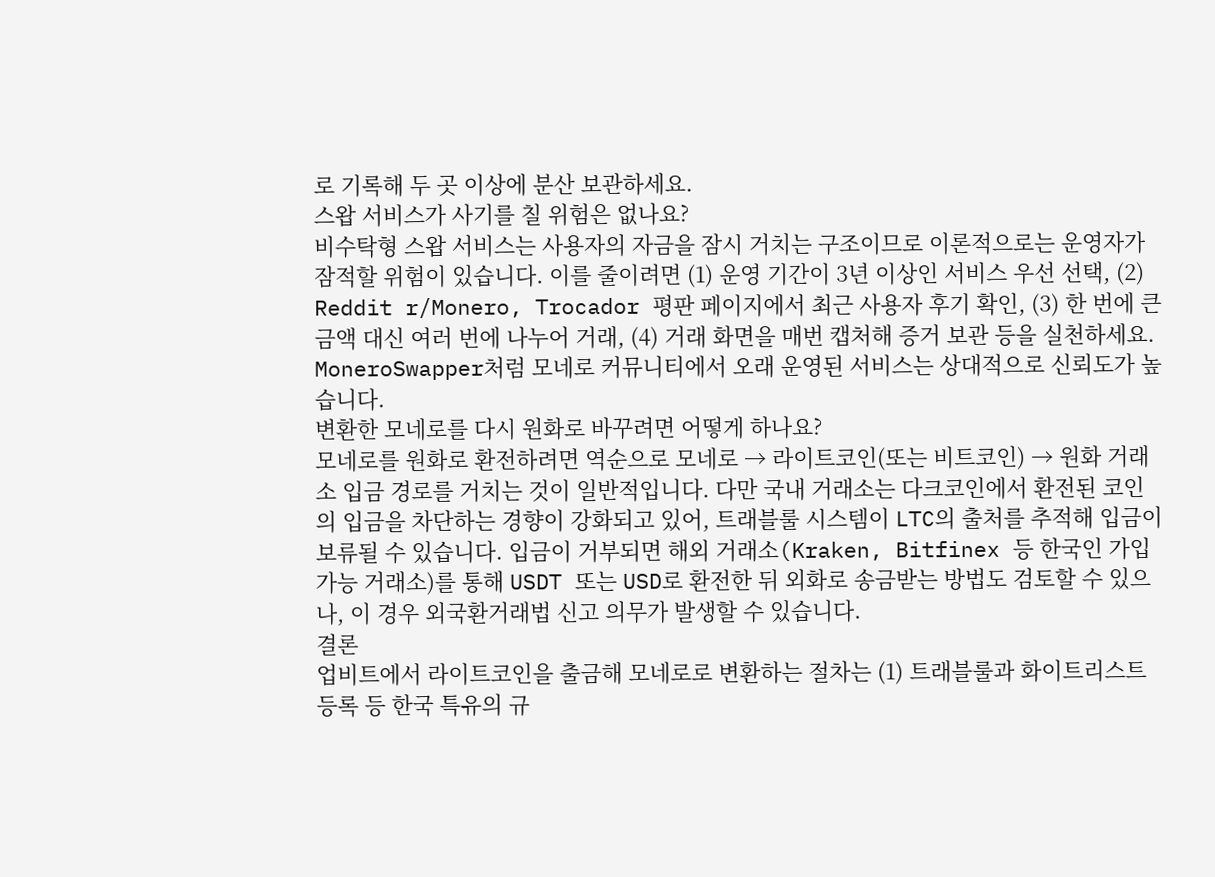로 기록해 두 곳 이상에 분산 보관하세요.
스왑 서비스가 사기를 칠 위험은 없나요?
비수탁형 스왑 서비스는 사용자의 자금을 잠시 거치는 구조이므로 이론적으로는 운영자가 잠적할 위험이 있습니다. 이를 줄이려면 (1) 운영 기간이 3년 이상인 서비스 우선 선택, (2) Reddit r/Monero, Trocador 평판 페이지에서 최근 사용자 후기 확인, (3) 한 번에 큰 금액 대신 여러 번에 나누어 거래, (4) 거래 화면을 매번 캡처해 증거 보관 등을 실천하세요. MoneroSwapper처럼 모네로 커뮤니티에서 오래 운영된 서비스는 상대적으로 신뢰도가 높습니다.
변환한 모네로를 다시 원화로 바꾸려면 어떻게 하나요?
모네로를 원화로 환전하려면 역순으로 모네로 → 라이트코인(또는 비트코인) → 원화 거래소 입금 경로를 거치는 것이 일반적입니다. 다만 국내 거래소는 다크코인에서 환전된 코인의 입금을 차단하는 경향이 강화되고 있어, 트래블룰 시스템이 LTC의 출처를 추적해 입금이 보류될 수 있습니다. 입금이 거부되면 해외 거래소(Kraken, Bitfinex 등 한국인 가입 가능 거래소)를 통해 USDT 또는 USD로 환전한 뒤 외화로 송금받는 방법도 검토할 수 있으나, 이 경우 외국환거래법 신고 의무가 발생할 수 있습니다.
결론
업비트에서 라이트코인을 출금해 모네로로 변환하는 절차는 (1) 트래블룰과 화이트리스트 등록 등 한국 특유의 규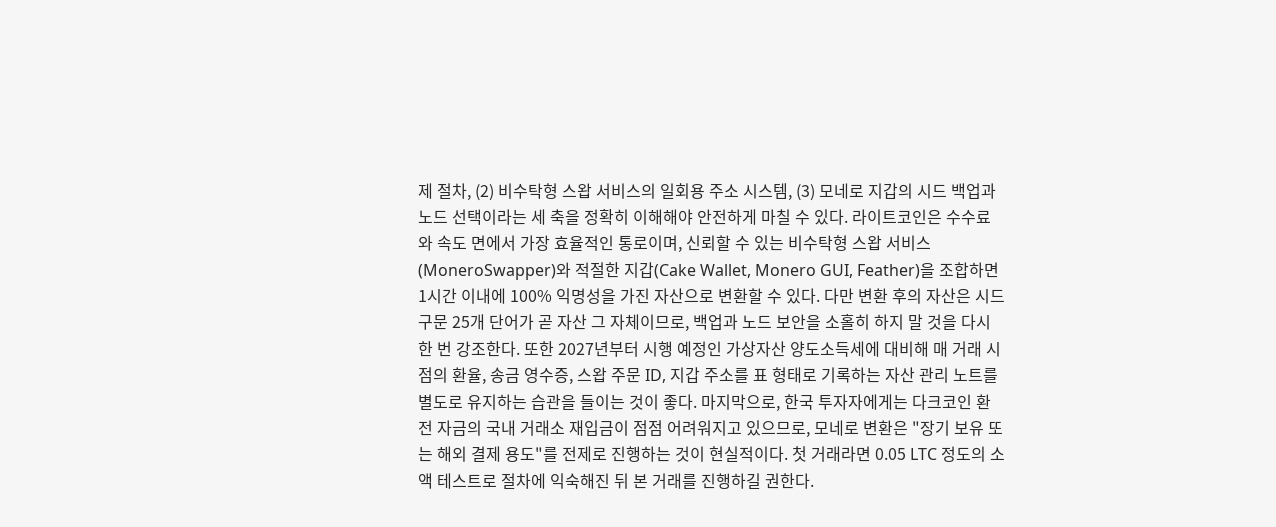제 절차, (2) 비수탁형 스왑 서비스의 일회용 주소 시스템, (3) 모네로 지갑의 시드 백업과 노드 선택이라는 세 축을 정확히 이해해야 안전하게 마칠 수 있다. 라이트코인은 수수료와 속도 면에서 가장 효율적인 통로이며, 신뢰할 수 있는 비수탁형 스왑 서비스(MoneroSwapper)와 적절한 지갑(Cake Wallet, Monero GUI, Feather)을 조합하면 1시간 이내에 100% 익명성을 가진 자산으로 변환할 수 있다. 다만 변환 후의 자산은 시드 구문 25개 단어가 곧 자산 그 자체이므로, 백업과 노드 보안을 소홀히 하지 말 것을 다시 한 번 강조한다. 또한 2027년부터 시행 예정인 가상자산 양도소득세에 대비해 매 거래 시점의 환율, 송금 영수증, 스왑 주문 ID, 지갑 주소를 표 형태로 기록하는 자산 관리 노트를 별도로 유지하는 습관을 들이는 것이 좋다. 마지막으로, 한국 투자자에게는 다크코인 환전 자금의 국내 거래소 재입금이 점점 어려워지고 있으므로, 모네로 변환은 "장기 보유 또는 해외 결제 용도"를 전제로 진행하는 것이 현실적이다. 첫 거래라면 0.05 LTC 정도의 소액 테스트로 절차에 익숙해진 뒤 본 거래를 진행하길 권한다.